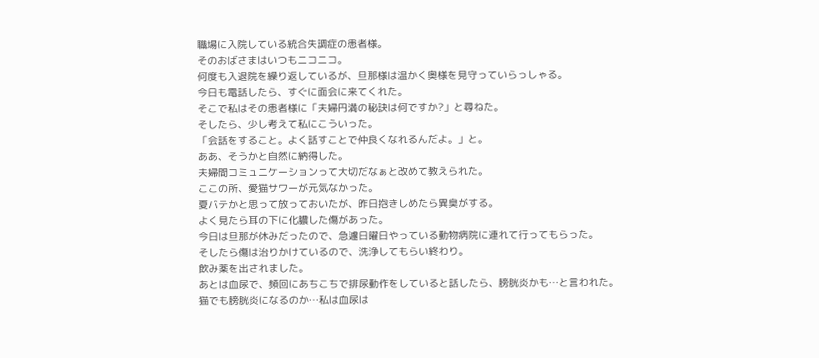職場に入院している統合失調症の患者様。
そのおばさまはいつもニコニコ。
何度も入退院を繰り返しているが、旦那様は温かく奥様を見守っていらっしゃる。
今日も電話したら、すぐに面会に来てくれた。
そこで私はその患者様に「夫婦円満の秘訣は何ですか?」と尋ねた。
そしたら、少し考えて私にこういった。
「会話をすること。よく話すことで仲良くなれるんだよ。」と。
ああ、そうかと自然に納得した。
夫婦間コミュニケーションって大切だなぁと改めて教えられた。
ここの所、愛猫サワーが元気なかった。
夏バテかと思って放っておいたが、昨日抱きしめたら異臭がする。
よく見たら耳の下に化膿した傷があった。
今日は旦那が休みだったので、急遽日曜日やっている動物病院に連れて行ってもらった。
そしたら傷は治りかけているので、洗浄してもらい終わり。
飲み薬を出されました。
あとは血尿で、頻回にあちこちで排尿動作をしていると話したら、膀胱炎かも…と言われた。
猫でも膀胱炎になるのか…私は血尿は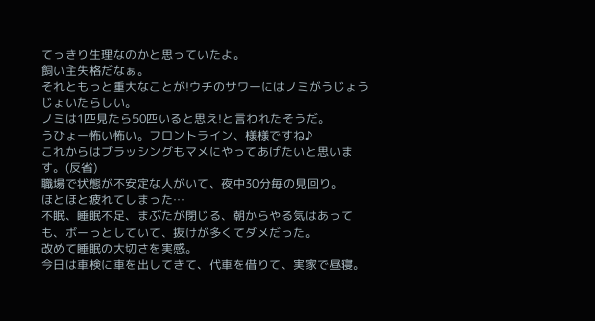てっきり生理なのかと思っていたよ。
飼い主失格だなぁ。
それともっと重大なことが!ウチのサワーにはノミがうじょうじょいたらしい。
ノミは1匹見たら50匹いると思え!と言われたそうだ。
うひょー怖い怖い。フロントライン、様様ですね♪
これからはブラッシングもマメにやってあげたいと思います。(反省)
職場で状態が不安定な人がいて、夜中30分毎の見回り。
ほとほと疲れてしまった…
不眠、睡眠不足、まぶたが閉じる、朝からやる気はあっても、ボーっとしていて、抜けが多くてダメだった。
改めて睡眠の大切さを実感。
今日は車検に車を出してきて、代車を借りて、実家で昼寝。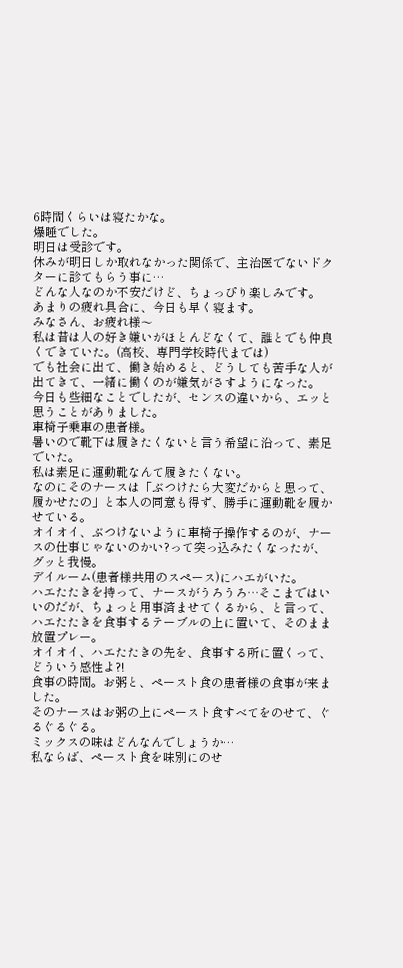6時間くらいは寝たかな。
爆睡でした。
明日は受診です。
休みが明日しか取れなかった関係で、主治医でないドクターに診てもらう事に…
どんな人なのか不安だけど、ちょっぴり楽しみです。
あまりの疲れ具合に、今日も早く寝ます。
みなさん、お疲れ様〜
私は昔は人の好き嫌いがほとんどなくて、誰とでも仲良くできていた。(高校、専門学校時代までは)
でも社会に出て、働き始めると、どうしても苦手な人が出てきて、一緒に働くのが嫌気がさすようになった。
今日も些細なことでしたが、センスの違いから、エッと思うことがありました。
車椅子乗車の患者様。
暑いので靴下は履きたくないと言う希望に沿って、素足でいた。
私は素足に運動靴なんて履きたくない。
なのにそのナースは「ぶつけたら大変だからと思って、履かせたの」と本人の同意も得ず、勝手に運動靴を履かせている。
オイオイ、ぶつけないように車椅子操作するのが、ナースの仕事じゃないのかい?って突っ込みたくなったが、グッと我慢。
デイルーム(患者様共用のスペース)にハエがいた。
ハエたたきを持って、ナースがうろうろ…そこまではいいのだが、ちょっと用事済ませてくるから、と言って、ハエたたきを食事するテーブルの上に置いて、そのまま放置プレー。
オイオイ、ハエたたきの先を、食事する所に置くって、どういう感性よ?!
食事の時間。お粥と、ペースト食の患者様の食事が来ました。
そのナースはお粥の上にペースト食すべてをのせて、ぐるぐるぐる。
ミックスの味はどんなんでしょうか…
私ならば、ペースト食を味別にのせ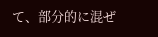て、部分的に混ぜ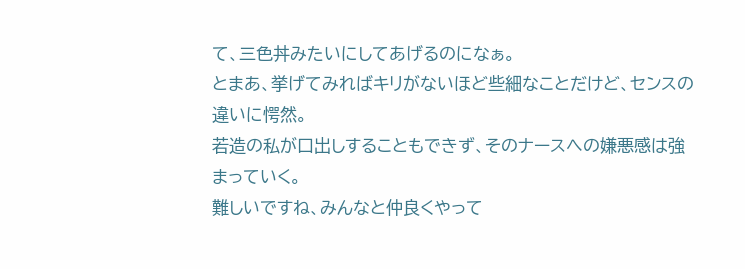て、三色丼みたいにしてあげるのになぁ。
とまあ、挙げてみればキリがないほど些細なことだけど、センスの違いに愕然。
若造の私が口出しすることもできず、そのナースへの嫌悪感は強まっていく。
難しいですね、みんなと仲良くやって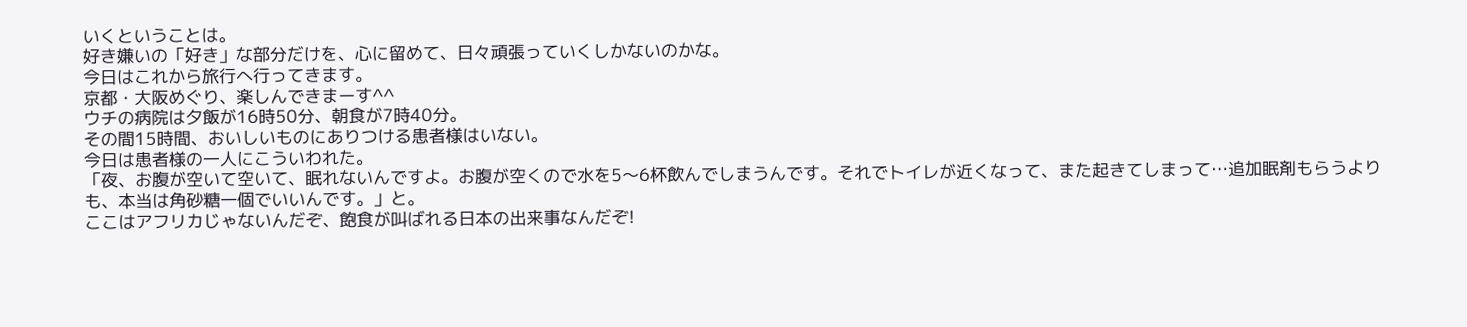いくということは。
好き嫌いの「好き」な部分だけを、心に留めて、日々頑張っていくしかないのかな。
今日はこれから旅行へ行ってきます。
京都・大阪めぐり、楽しんできまーす^^
ウチの病院は夕飯が16時50分、朝食が7時40分。
その間15時間、おいしいものにありつける患者様はいない。
今日は患者様の一人にこういわれた。
「夜、お腹が空いて空いて、眠れないんですよ。お腹が空くので水を5〜6杯飲んでしまうんです。それでトイレが近くなって、また起きてしまって…追加眠剤もらうよりも、本当は角砂糖一個でいいんです。」と。
ここはアフリカじゃないんだぞ、飽食が叫ばれる日本の出来事なんだぞ!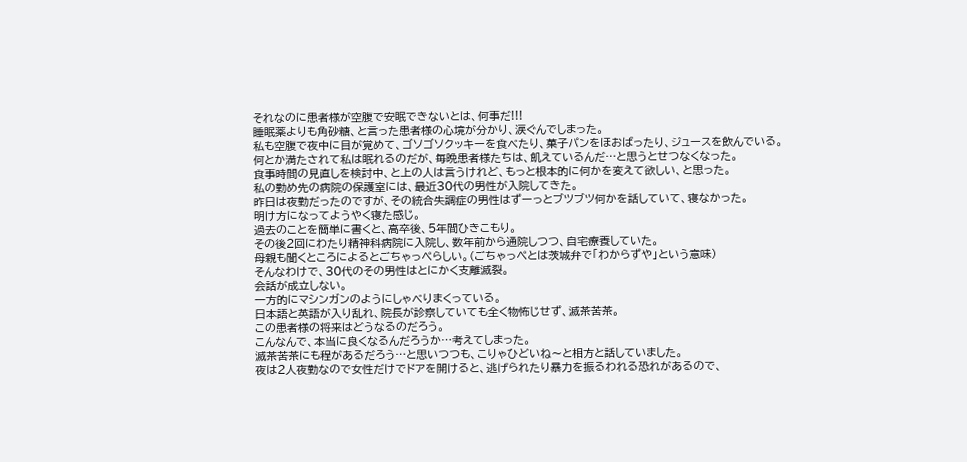それなのに患者様が空腹で安眠できないとは、何事だ!!!
睡眠薬よりも角砂糖、と言った患者様の心境が分かり、涙ぐんでしまった。
私も空腹で夜中に目が覚めて、ゴソゴソクッキーを食べたり、菓子パンをほおばったり、ジュースを飲んでいる。
何とか満たされて私は眠れるのだが、毎晩患者様たちは、飢えているんだ…と思うとせつなくなった。
食事時間の見直しを検討中、と上の人は言うけれど、もっと根本的に何かを変えて欲しい、と思った。
私の勤め先の病院の保護室には、最近30代の男性が入院してきた。
昨日は夜勤だったのですが、その統合失調症の男性はずーっとブツブツ何かを話していて、寝なかった。
明け方になってようやく寝た感じ。
過去のことを簡単に書くと、高卒後、5年間ひきこもり。
その後2回にわたり精神科病院に入院し、数年前から通院しつつ、自宅療養していた。
母親も聞くところによるとごちゃっぺらしい。(ごちゃっぺとは茨城弁で「わからずや」という意味)
そんなわけで、30代のその男性はとにかく支離滅裂。
会話が成立しない。
一方的にマシンガンのようにしゃべりまくっている。
日本語と英語が入り乱れ、院長が診察していても全く物怖じせず、滅茶苦茶。
この患者様の将来はどうなるのだろう。
こんなんで、本当に良くなるんだろうか…考えてしまった。
滅茶苦茶にも程があるだろう…と思いつつも、こりゃひどいね〜と相方と話していました。
夜は2人夜勤なので女性だけでドアを開けると、逃げられたり暴力を振るわれる恐れがあるので、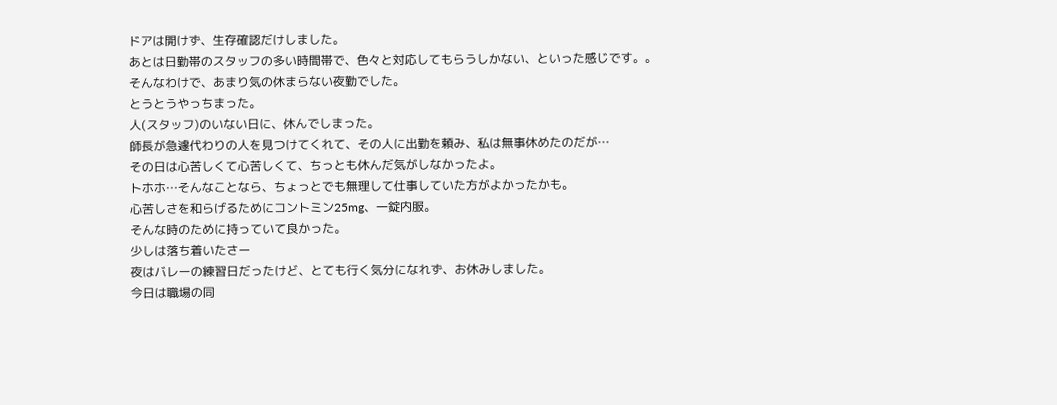ドアは開けず、生存確認だけしました。
あとは日勤帯のスタッフの多い時間帯で、色々と対応してもらうしかない、といった感じです。。
そんなわけで、あまり気の休まらない夜勤でした。
とうとうやっちまった。
人(スタッフ)のいない日に、休んでしまった。
師長が急遽代わりの人を見つけてくれて、その人に出勤を頼み、私は無事休めたのだが…
その日は心苦しくて心苦しくて、ちっとも休んだ気がしなかったよ。
トホホ…そんなことなら、ちょっとでも無理して仕事していた方がよかったかも。
心苦しさを和らげるためにコントミン25mg、一錠内服。
そんな時のために持っていて良かった。
少しは落ち着いたさー
夜はバレーの練習日だったけど、とても行く気分になれず、お休みしました。
今日は職場の同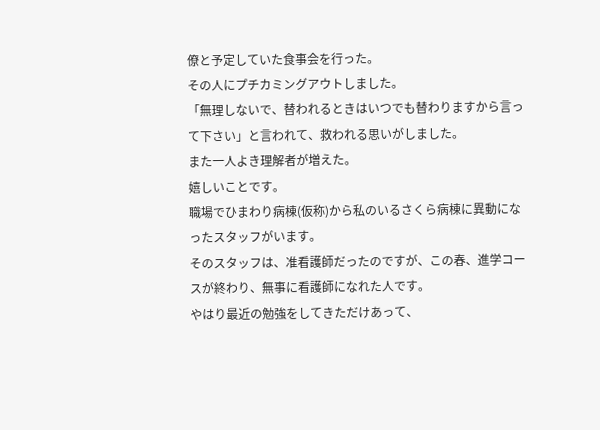僚と予定していた食事会を行った。
その人にプチカミングアウトしました。
「無理しないで、替われるときはいつでも替わりますから言って下さい」と言われて、救われる思いがしました。
また一人よき理解者が増えた。
嬉しいことです。
職場でひまわり病棟(仮称)から私のいるさくら病棟に異動になったスタッフがいます。
そのスタッフは、准看護師だったのですが、この春、進学コースが終わり、無事に看護師になれた人です。
やはり最近の勉強をしてきただけあって、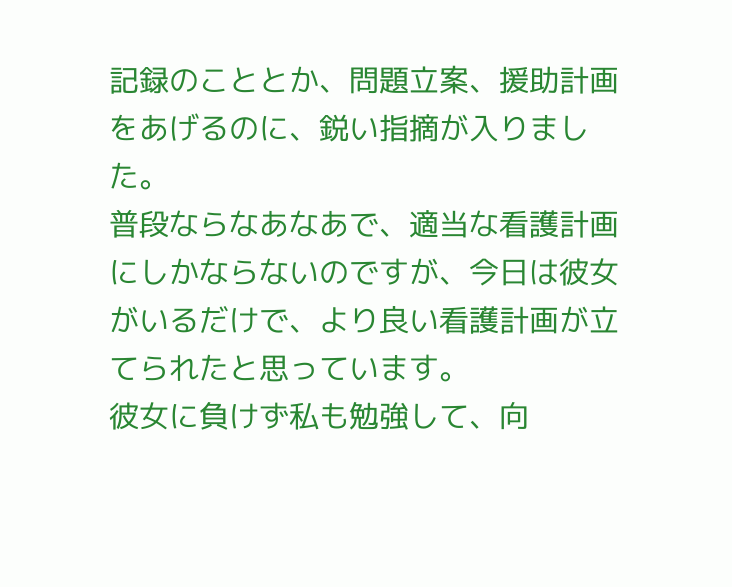記録のこととか、問題立案、援助計画をあげるのに、鋭い指摘が入りました。
普段ならなあなあで、適当な看護計画にしかならないのですが、今日は彼女がいるだけで、より良い看護計画が立てられたと思っています。
彼女に負けず私も勉強して、向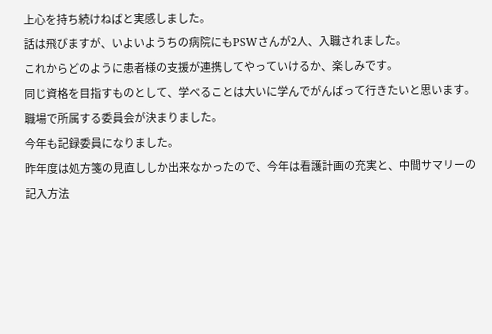上心を持ち続けねばと実感しました。
話は飛びますが、いよいようちの病院にもPSWさんが2人、入職されました。
これからどのように患者様の支援が連携してやっていけるか、楽しみです。
同じ資格を目指すものとして、学べることは大いに学んでがんばって行きたいと思います。
職場で所属する委員会が決まりました。
今年も記録委員になりました。
昨年度は処方箋の見直ししか出来なかったので、今年は看護計画の充実と、中間サマリーの記入方法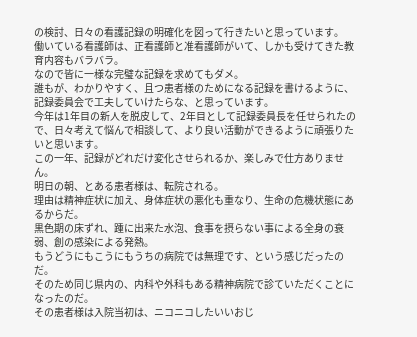の検討、日々の看護記録の明確化を図って行きたいと思っています。
働いている看護師は、正看護師と准看護師がいて、しかも受けてきた教育内容もバラバラ。
なので皆に一様な完璧な記録を求めてもダメ。
誰もが、わかりやすく、且つ患者様のためになる記録を書けるように、記録委員会で工夫していけたらな、と思っています。
今年は1年目の新人を脱皮して、2年目として記録委員長を任せられたので、日々考えて悩んで相談して、より良い活動ができるように頑張りたいと思います。
この一年、記録がどれだけ変化させられるか、楽しみで仕方ありません。
明日の朝、とある患者様は、転院される。
理由は精神症状に加え、身体症状の悪化も重なり、生命の危機状態にあるからだ。
黒色期の床ずれ、踵に出来た水泡、食事を摂らない事による全身の衰弱、創の感染による発熱。
もうどうにもこうにもうちの病院では無理です、という感じだったのだ。
そのため同じ県内の、内科や外科もある精神病院で診ていただくことになったのだ。
その患者様は入院当初は、ニコニコしたいいおじ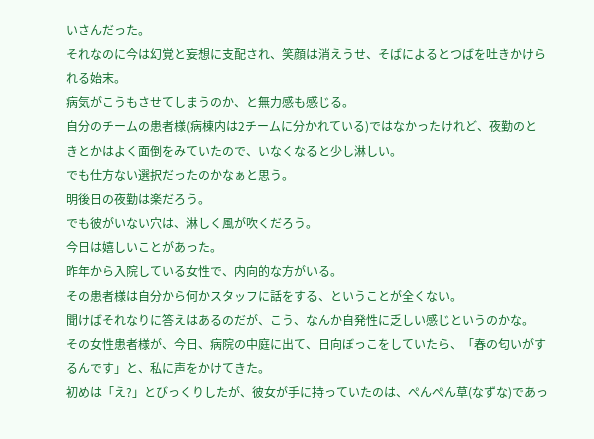いさんだった。
それなのに今は幻覚と妄想に支配され、笑顔は消えうせ、そばによるとつばを吐きかけられる始末。
病気がこうもさせてしまうのか、と無力感も感じる。
自分のチームの患者様(病棟内は2チームに分かれている)ではなかったけれど、夜勤のときとかはよく面倒をみていたので、いなくなると少し淋しい。
でも仕方ない選択だったのかなぁと思う。
明後日の夜勤は楽だろう。
でも彼がいない穴は、淋しく風が吹くだろう。
今日は嬉しいことがあった。
昨年から入院している女性で、内向的な方がいる。
その患者様は自分から何かスタッフに話をする、ということが全くない。
聞けばそれなりに答えはあるのだが、こう、なんか自発性に乏しい感じというのかな。
その女性患者様が、今日、病院の中庭に出て、日向ぼっこをしていたら、「春の匂いがするんです」と、私に声をかけてきた。
初めは「え?」とびっくりしたが、彼女が手に持っていたのは、ぺんぺん草(なずな)であっ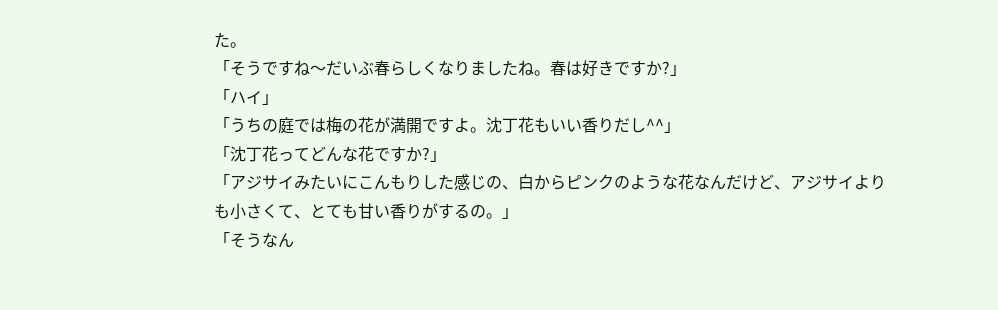た。
「そうですね〜だいぶ春らしくなりましたね。春は好きですか?」
「ハイ」
「うちの庭では梅の花が満開ですよ。沈丁花もいい香りだし^^」
「沈丁花ってどんな花ですか?」
「アジサイみたいにこんもりした感じの、白からピンクのような花なんだけど、アジサイよりも小さくて、とても甘い香りがするの。」
「そうなん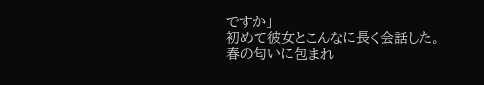ですか」
初めて彼女とこんなに長く会話した。
春の匂いに包まれ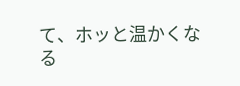て、ホッと温かくなる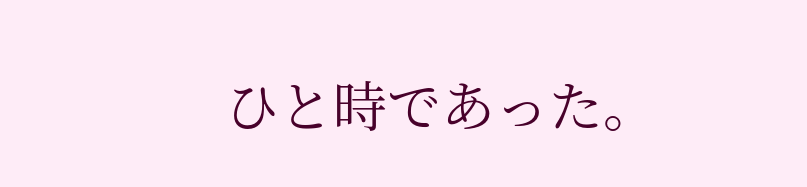ひと時であった。